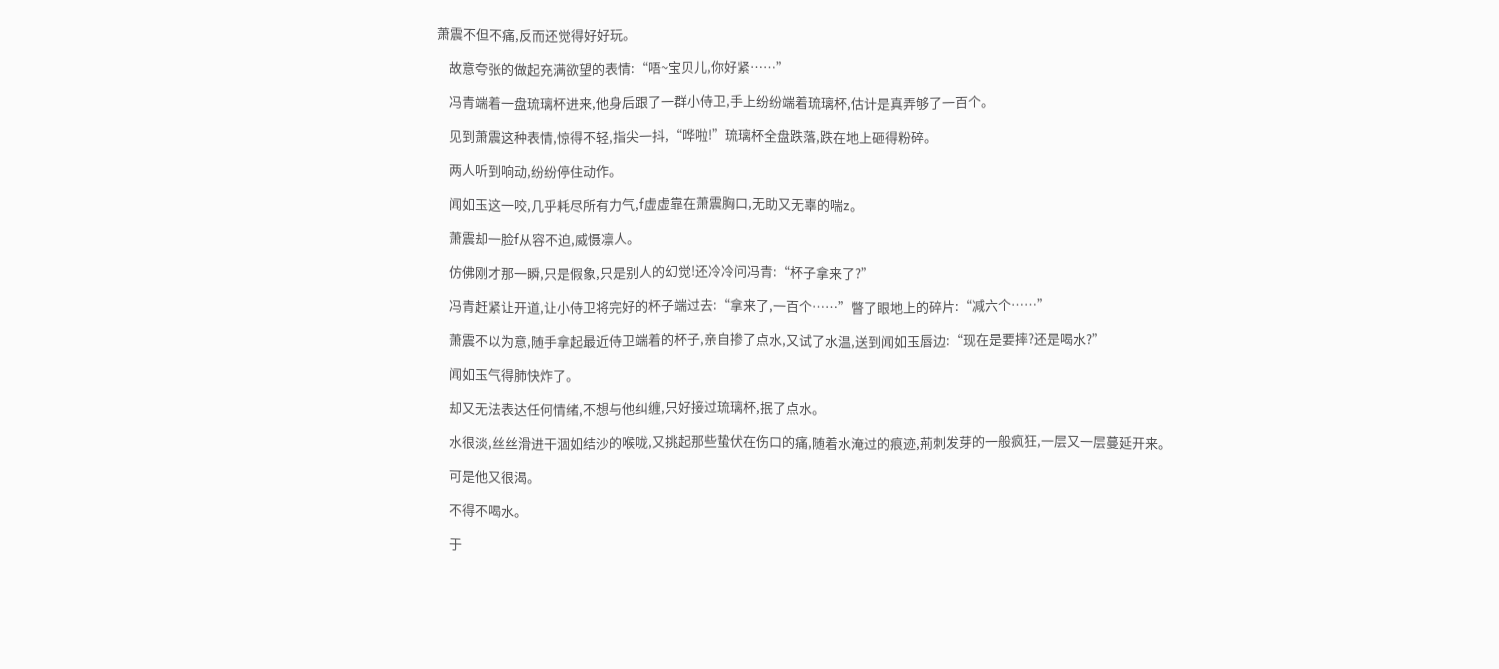萧震不但不痛,反而还觉得好好玩。

    故意夸张的做起充满欲望的表情:“唔~宝贝儿,你好紧……”

    冯青端着一盘琉璃杯进来,他身后跟了一群小侍卫,手上纷纷端着琉璃杯,估计是真弄够了一百个。

    见到萧震这种表情,惊得不轻,指尖一抖,“哗啦!”琉璃杯全盘跌落,跌在地上砸得粉碎。

    两人听到响动,纷纷停住动作。

    闻如玉这一咬,几乎耗尽所有力气,f虚虚靠在萧震胸口,无助又无辜的喘z。

    萧震却一脸f从容不迫,威慑凛人。

    仿佛刚才那一瞬,只是假象,只是别人的幻觉!还冷冷问冯青:“杯子拿来了?”

    冯青赶紧让开道,让小侍卫将完好的杯子端过去:“拿来了,一百个……”瞥了眼地上的碎片:“减六个……”

    萧震不以为意,随手拿起最近侍卫端着的杯子,亲自掺了点水,又试了水温,送到闻如玉唇边:“现在是要摔?还是喝水?”

    闻如玉气得肺快炸了。

    却又无法表达任何情绪,不想与他纠缠,只好接过琉璃杯,抿了点水。

    水很淡,丝丝滑进干涸如结沙的喉咙,又挑起那些蛰伏在伤口的痛,随着水淹过的痕迹,荊刺发芽的一般疯狂,一层又一层蔓延开来。

    可是他又很渴。

    不得不喝水。

    于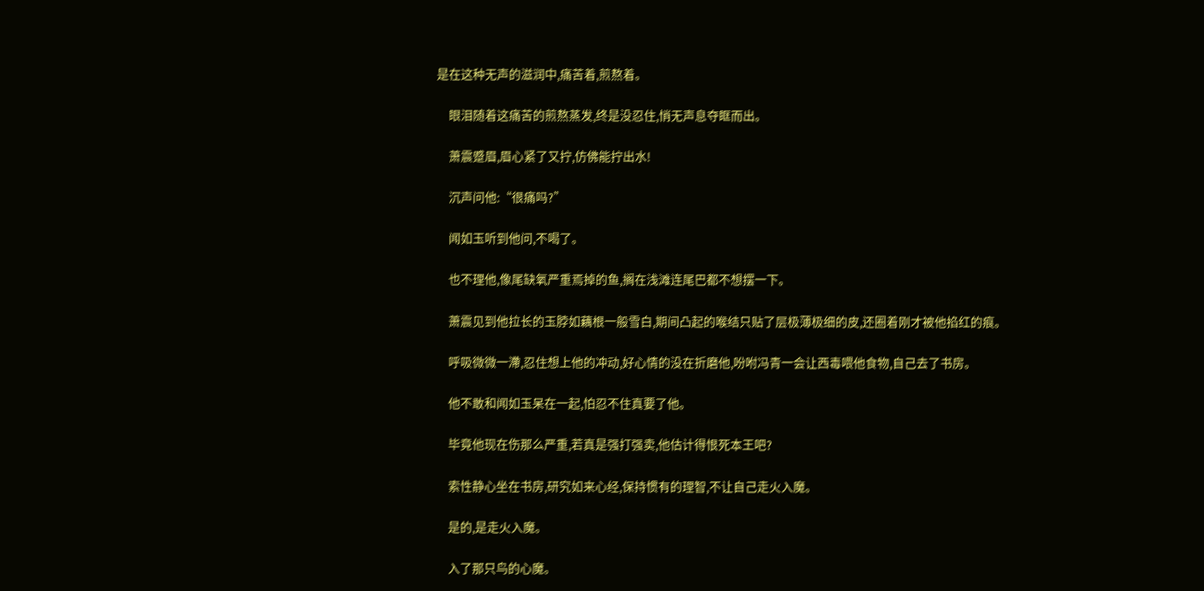是在这种无声的滋润中,痛苦着,煎熬着。

    眼泪随着这痛苦的煎熬蒸发,终是没忍住,悄无声息夺眶而出。

    萧震蹙眉,眉心紧了又拧,仿佛能拧出水!

    沉声问他:“很痛吗?”

    闻如玉听到他问,不喝了。

    也不理他,像尾缺氧严重焉掉的鱼,搁在浅滩连尾巴都不想摆一下。

    萧震见到他拉长的玉脖如藕根一般雪白,期间凸起的喉结只贴了层极薄极细的皮,还圈着刚才被他掐红的痕。

    呼吸微微一滯,忍住想上他的冲动,好心情的没在折磨他,吩咐冯青一会让西毒喂他食物,自己去了书房。

    他不敢和闻如玉呆在一起,怕忍不住真要了他。

    毕竟他现在伤那么严重,若真是强打强卖,他估计得恨死本王吧?

    索性静心坐在书房,研究如来心经,保持惯有的理智,不让自己走火入魔。

    是的,是走火入魔。

    入了那只鸟的心魔。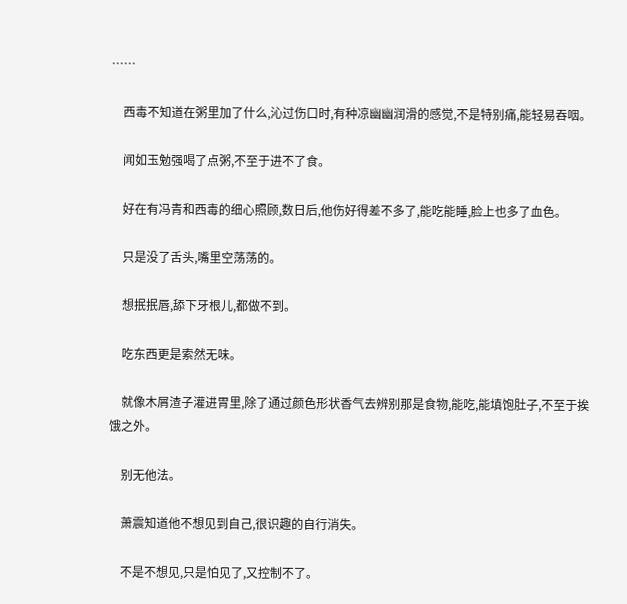……

    西毒不知道在粥里加了什么,沁过伤口时,有种凉幽幽润滑的感觉,不是特别痛,能轻易吞咽。

    闻如玉勉强喝了点粥,不至于进不了食。

    好在有冯青和西毒的细心照顾,数日后,他伤好得差不多了,能吃能睡,脸上也多了血色。

    只是没了舌头,嘴里空荡荡的。

    想抿抿唇,舔下牙根儿,都做不到。

    吃东西更是索然无味。

    就像木屑渣子灌进胃里,除了通过颜色形状香气去辨别那是食物,能吃,能填饱肚子,不至于挨饿之外。

    别无他法。

    萧震知道他不想见到自己,很识趣的自行消失。

    不是不想见,只是怕见了,又控制不了。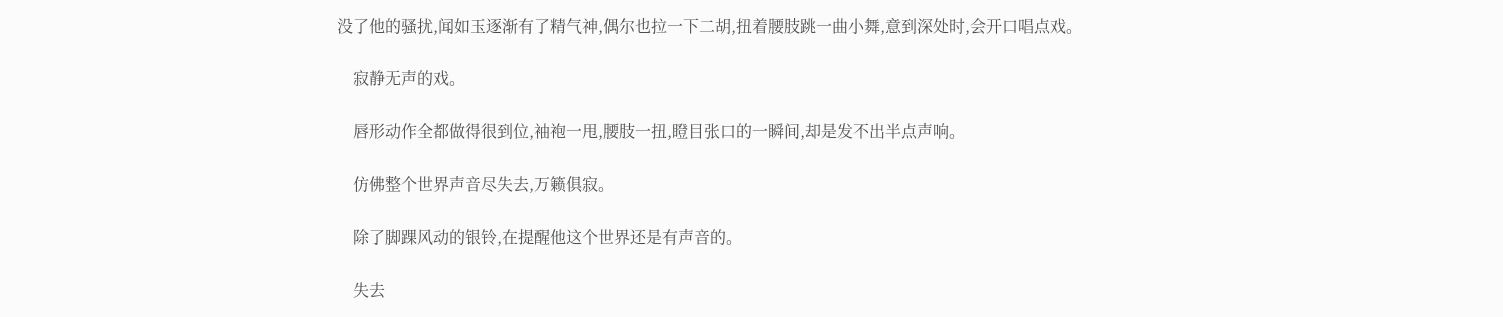没了他的骚扰,闻如玉逐渐有了精气神,偶尔也拉一下二胡,扭着腰肢跳一曲小舞,意到深处时,会开口唱点戏。

    寂静无声的戏。

    唇形动作全都做得很到位,袖袍一甩,腰肢一扭,瞪目张口的一瞬间,却是发不出半点声响。

    仿佛整个世界声音尽失去,万籁俱寂。

    除了脚踝风动的银铃,在提醒他这个世界还是有声音的。

    失去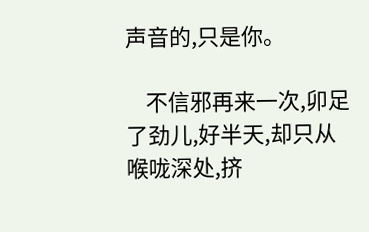声音的,只是你。

    不信邪再来一次,卯足了劲儿,好半天,却只从喉咙深处,挤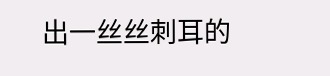出一丝丝刺耳的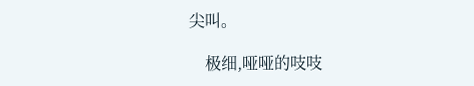尖叫。

    极细,哑哑的吱吱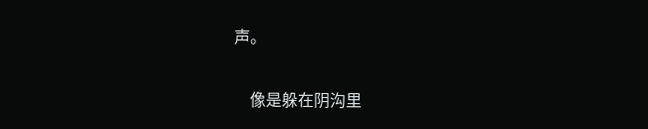声。

    像是躲在阴沟里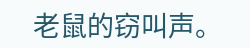老鼠的窃叫声。